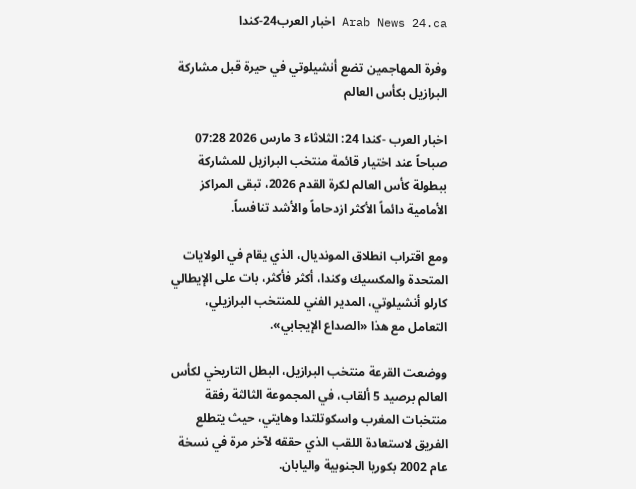Arab News 24.ca اخبار العرب24-كندا

وفرة المهاجمين تضع أنشيلوتي في حيرة قبل مشاركة البرازيل بكأس العالم

اخبار العرب -كندا 24: الثلاثاء 3 مارس 2026 07:28 صباحاً عند اختيار قائمة منتخب البرازيل للمشاركة ببطولة كأس العالم لكرة القدم 2026، تبقى المراكز الأمامية دائماً الأكثر ازدحاماً والأشد تنافساً.

ومع اقتراب انطلاق المونديال، الذي يقام في الولايات المتحدة والمكسيك وكندا، أكثر فأكثر، بات على الإيطالي كارلو أنشيلوتي، المدير الفني للمنتخب البرازيلي، التعامل مع هذا «الصداع الإيجابي».

ووضعت القرعة منتخب البرازيل، البطل التاريخي لكأس العالم برصيد 5 ألقاب، في المجموعة الثالثة رفقة منتخبات المغرب واسكوتلتدا وهايتي، حيث يتطلع الفريق لاستعادة اللقب الذي حققه لآخر مرة في نسخة عام 2002 بكوريا الجنوبية واليابان.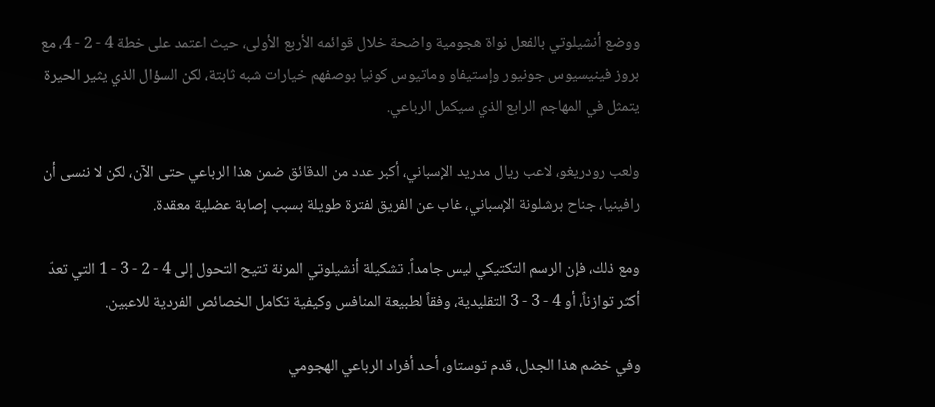ووضع أنشيلوتي بالفعل نواة هجومية واضحة خلال قوائمه الأربع الأولى، حيث اعتمد على خطة 4 - 2 - 4، مع بروز فينيسيوس جونيور وإستيفاو وماتيوس كونيا بوصفهم خيارات شبه ثابتة، لكن السؤال الذي يثير الحيرة يتمثل في المهاجم الرابع الذي سيكمل الرباعي.

ولعب رودريغو، لاعب ريال مدريد الإسباني، أكبر عدد من الدقائق ضمن هذا الرباعي حتى الآن، لكن لا ننسى أن رافينيا، جناح برشلونة الإسباني، غاب عن الفريق لفترة طويلة بسبب إصابة عضلية معقدة.

ومع ذلك، فإن الرسم التكتيكي ليس جامداً. تشكيلة أنشيلوتي المرنة تتيح التحول إلى 4 - 2 - 3 - 1 التي تعدّ أكثر توازناً، أو 4 - 3 - 3 التقليدية، وفقاً لطبيعة المنافس وكيفية تكامل الخصائص الفردية للاعبين.

وفي خضم هذا الجدل، قدم توستاو، أحد أفراد الرباعي الهجومي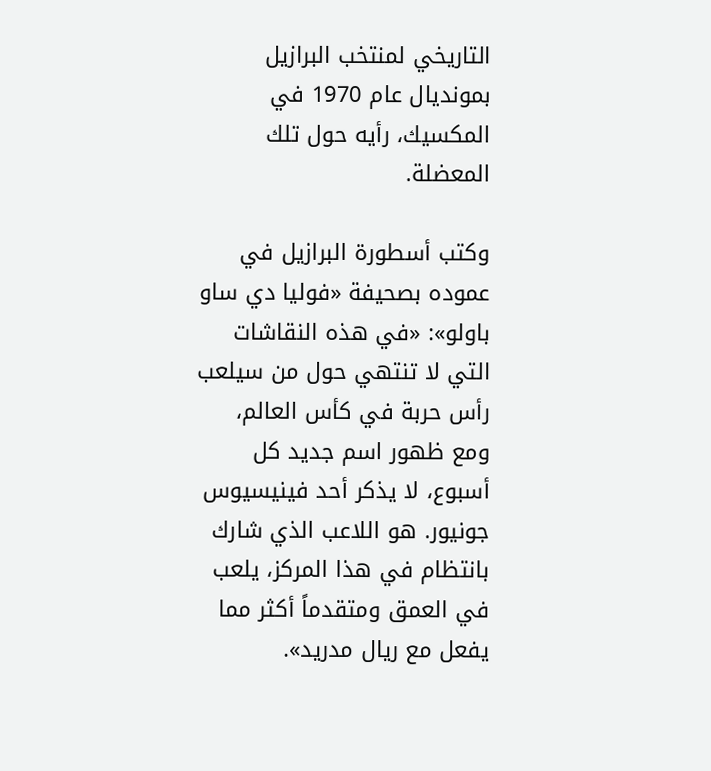التاريخي لمنتخب البرازيل بمونديال عام 1970 في المكسيك، رأيه حول تلك المعضلة.

وكتب أسطورة البرازيل في عموده بصحيفة «فوليا دي ساو باولو»: «في هذه النقاشات التي لا تنتهي حول من سيلعب رأس حربة في كأس العالم، ومع ظهور اسم جديد كل أسبوع، لا يذكر أحد فينيسيوس جونيور. هو اللاعب الذي شارك بانتظام في هذا المركز، يلعب في العمق ومتقدماً أكثر مما يفعل مع ريال مدريد».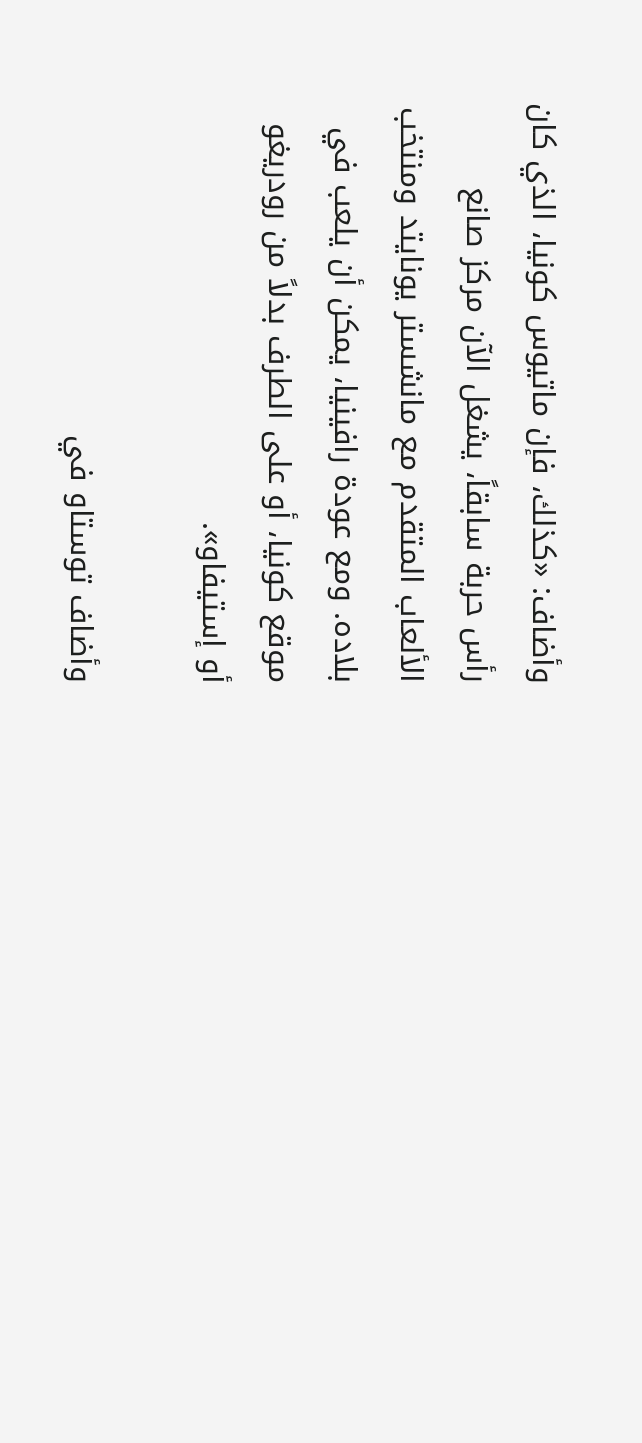وأضاف: «كذلك، فإن ماتيوس كونيا، الذي كان رأس حربة سابقاً، يشغل الآن مركز صانع الألعاب المتقدم مع مانشستر يونايتد ومنتخب بلاده. ومع عودة رافينيا، يمكن أن يلعب في موقع كونيا، أو على الطرف بدلاً من رودريغو أو إستيفاو».

وأضاف توستاو في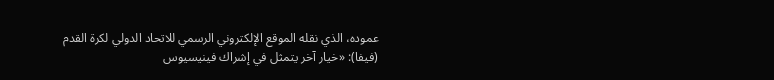عموده، الذي نقله الموقع الإلكتروني الرسمي للاتحاد الدولي لكرة القدم (فيفا): «خيار آخر يتمثل في إشراك فينيسيوس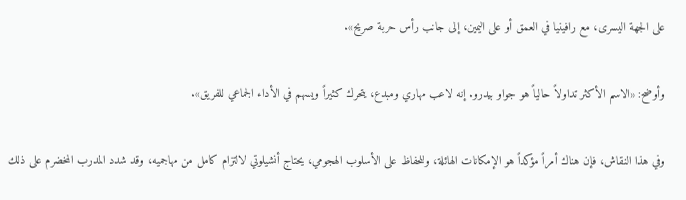على الجهة اليسرى، مع رافينيا في العمق أو على اليمين، إلى جانب رأس حربة صريح».

وأوضح: «الاسم الأكثر تداولاً حالياً هو جواو بيدرو. إنه لاعب مهاري ومبدع، يتحرك كثيراً ويسهم في الأداء الجماعي للفريق».

وفي هذا النقاش، فإن هناك أمراً مؤكداً هو الإمكانات الهائلة، وللحفاظ على الأسلوب الهجومي، يحتاج أنشيلوتي لالتزام كامل من مهاجميه، وقد شدد المدرب المخضرم على ذلك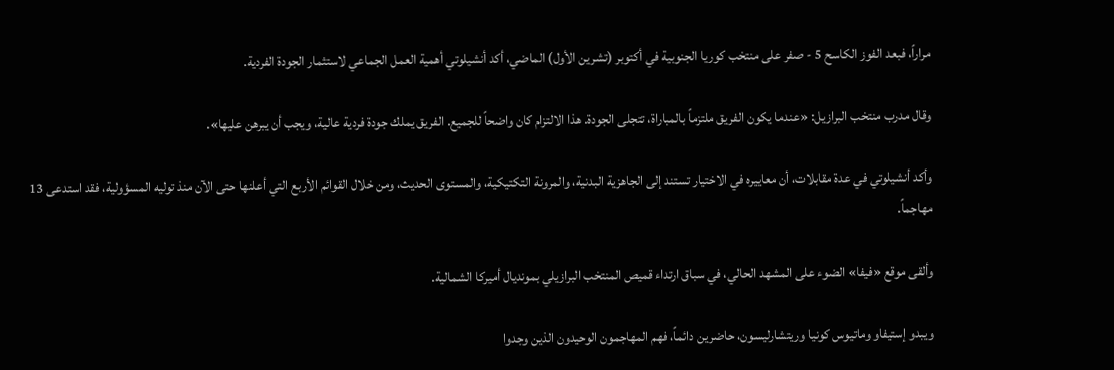مراراً، فبعد الفوز الكاسح 5 - صفر على منتخب كوريا الجنوبية في أكتوبر (تشرين الأول) الماضي، أكد أنشيلوتي أهمية العمل الجماعي لاستثمار الجودة الفردية.

وقال مدرب منتخب البرازيل: «عندما يكون الفريق ملتزماً بالمباراة، تتجلى الجودة. هذا الالتزام كان واضحاً للجميع. الفريق يملك جودة فردية عالية، ويجب أن يبرهن عليها».

وأكد أنشيلوتي في عدة مقابلات، أن معاييره في الاختيار تستند إلى الجاهزية البدنية، والمرونة التكتيكية، والمستوى الحديث، ومن خلال القوائم الأربع التي أعلنها حتى الآن منذ توليه المسؤولية، فقد استدعى 13 مهاجماً.

وألقى موقع «فيفا» الضوء على المشهد الحالي، في سباق ارتداء قميص المنتخب البرازيلي بمونديال أميركا الشمالية.

ويبدو إستيفاو وماتيوس كونيا وريتشارليسون، حاضرين دائماً، فهم المهاجمون الوحيدون الذين وجدوا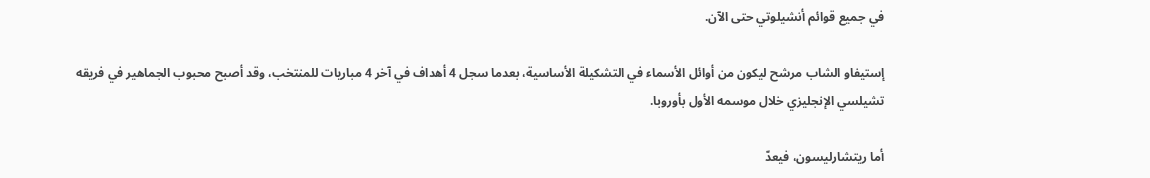في جميع قوائم أنشيلوتي حتى الآن.

إستيفاو الشاب مرشح ليكون من أوائل الأسماء في التشكيلة الأساسية، بعدما سجل 4 أهداف في آخر 4 مباريات للمنتخب، وقد أصبح محبوب الجماهير في فريقه تشيلسي الإنجليزي خلال موسمه الأول بأوروبا.

أما ريتشارليسون، فيعدّ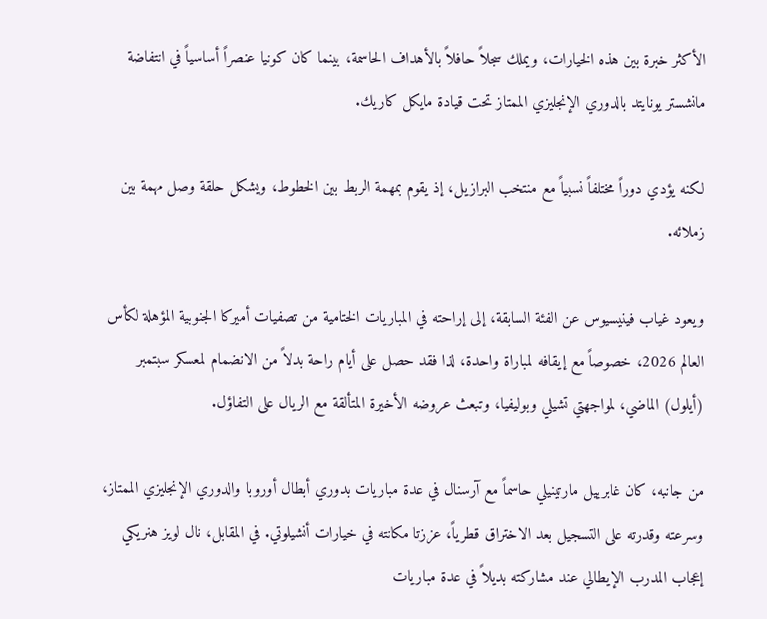الأكثر خبرة بين هذه الخيارات، ويملك سجلاً حافلاً بالأهداف الحاسمة، بينما كان كونيا عنصراً أساسياً في انتفاضة مانشستر يونايتد بالدوري الإنجليزي الممتاز تحت قيادة مايكل كاريك.

لكنه يؤدي دوراً مختلفاً نسبياً مع منتخب البرازيل، إذ يقوم بمهمة الربط بين الخطوط، ويشكل حلقة وصل مهمة بين زملائه.

ويعود غياب فينيسيوس عن الفئة السابقة، إلى إراحته في المباريات الختامية من تصفيات أميركا الجنوبية المؤهلة لكأس العالم 2026، خصوصاً مع إيقافه لمباراة واحدة، لذا فقد حصل على أيام راحة بدلاً من الانضمام لمعسكر سبتمبر (أيلول) الماضي، لمواجهتي تشيلي وبوليفيا، وتبعث عروضه الأخيرة المتألقة مع الريال على التفاؤل.

من جانبه، كان غابرييل مارتينيلي حاسماً مع آرسنال في عدة مباريات بدوري أبطال أوروبا والدوري الإنجليزي الممتاز، وسرعته وقدرته على التسجيل بعد الاختراق قطرياً، عززتا مكانته في خيارات أنشيلوتي. في المقابل، نال لويز هنريكي إعجاب المدرب الإيطالي عند مشاركته بديلاً في عدة مباريات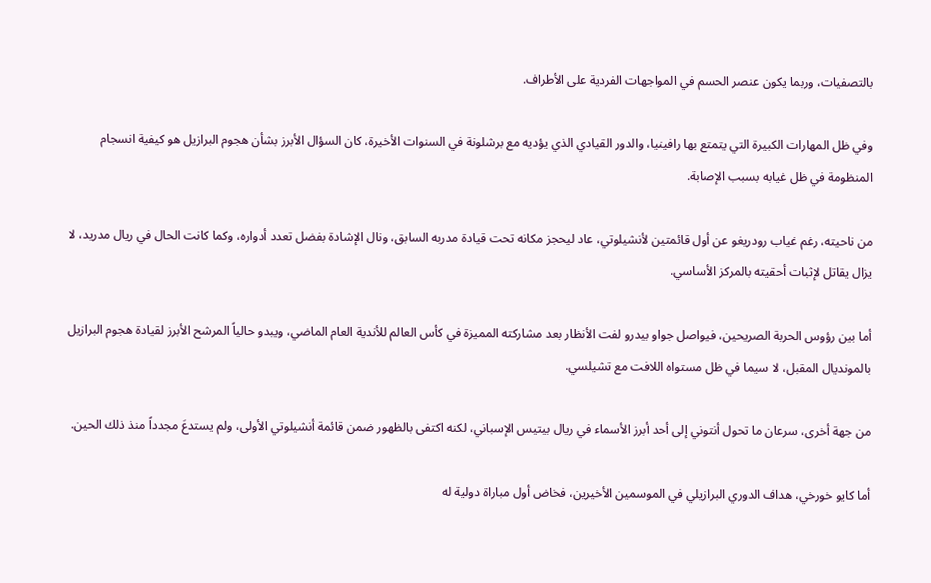بالتصفيات، وربما يكون عنصر الحسم في المواجهات الفردية على الأطراف.

وفي ظل المهارات الكبيرة التي يتمتع بها رافينيا، والدور القيادي الذي يؤديه مع برشلونة في السنوات الأخيرة، كان السؤال الأبرز بشأن هجوم البرازيل هو كيفية انسجام المنظومة في ظل غيابه بسبب الإصابة.

من ناحيته، رغم غياب رودريغو عن أول قائمتين لأنشيلوتي، عاد ليحجز مكانه تحت قيادة مدربه السابق، ونال الإشادة بفضل تعدد أدواره، وكما كانت الحال في ريال مدريد، لا يزال يقاتل لإثبات أحقيته بالمركز الأساسي.

أما بين رؤوس الحربة الصريحين، فيواصل جواو بيدرو لفت الأنظار بعد مشاركته المميزة في كأس العالم للأندية العام الماضي، ويبدو حالياً المرشح الأبرز لقيادة هجوم البرازيل بالمونديال المقبل، لا سيما في ظل مستواه اللافت مع تشيلسي.

من جهة أخرى، سرعان ما تحول أنتوني إلى أحد أبرز الأسماء في ريال بيتيس الإسباني، لكنه اكتفى بالظهور ضمن قائمة أنشيلوتي الأولى، ولم يستدعَ مجدداً منذ ذلك الحين.

أما كايو خورخي، هداف الدوري البرازيلي في الموسمين الأخيرين، فخاض أول مباراة دولية له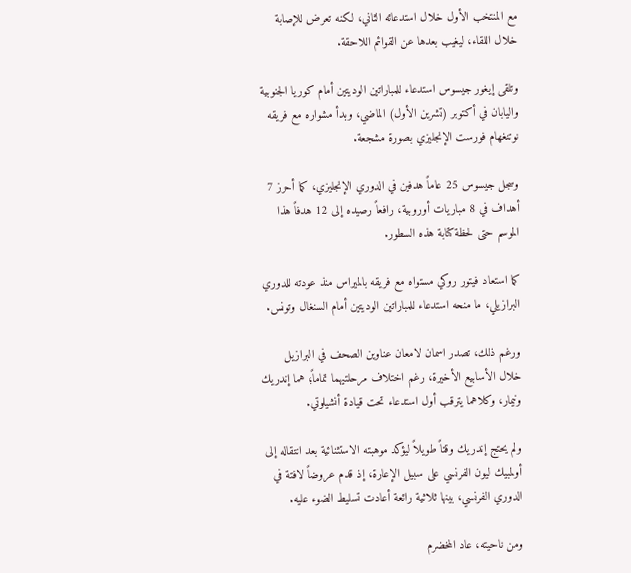مع المنتخب الأول خلال استدعائه الثاني، لكنه تعرض للإصابة خلال اللقاء، ليغيب بعدها عن القوائم اللاحقة.

وتلقى إيغور جيسوس استدعاء للمباراتين الوديتين أمام كوريا الجنوبية واليابان في أكتوبر (تشرين الأول) الماضي، وبدأ مشواره مع فريقه نوتنغهام فورست الإنجليزي بصورة مشجعة.

وسجل جيسوس 25 عاماً هدفين في الدوري الإنجليزي، كما أحرز 7 أهداف في 8 مباريات أوروبية، رافعاً رصيده إلى 12 هدفاً هذا الموسم حتى لحظة كتابة هذه السطور.

كما استعاد فيتور روكي مستواه مع فريقه بالميراس منذ عودته للدوري البرازيلي، ما منحه استدعاء للمباراتين الوديتين أمام السنغال وتونس.

ورغم ذلك، تصدر اسمان لامعان عناوين الصحف في البرازيل خلال الأسابيع الأخيرة، رغم اختلاف مرحلتيهما تماماً؛ هما إندريك ونيمار، وكلاهما يترقب أول استدعاء تحت قيادة أنشيلوتي.

ولم يحتج إندريك وقتاً طويلاً ليؤكد موهبته الاستثنائية بعد انتقاله إلى أولمبيك ليون الفرنسي على سبيل الإعارة، إذ قدم عروضاً لافتة في الدوري الفرنسي، بينها ثلاثية رائعة أعادت تسليط الضوء عليه.

ومن ناحيته، عاد المخضرم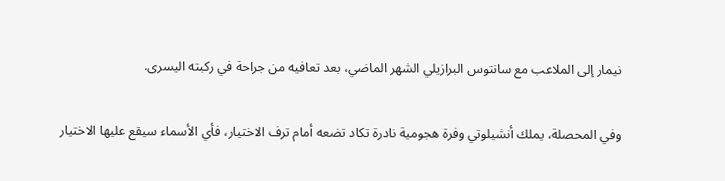نيمار إلى الملاعب مع سانتوس البرازيلي الشهر الماضي، بعد تعافيه من جراحة في ركبته اليسرى.

وفي المحصلة، يملك أنشيلوتي وفرة هجومية نادرة تكاد تضعه أمام ترف الاختيار، فأي الأسماء سيقع عليها الاختيار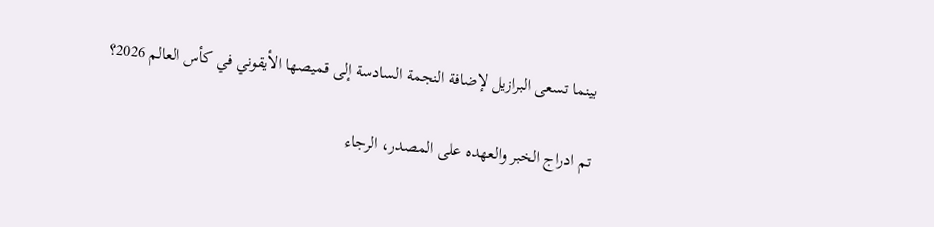بينما تسعى البرازيل لإضافة النجمة السادسة إلى قميصها الأيقوني في كأس العالم 2026؟

تم ادراج الخبر والعهده على المصدر، الرجاء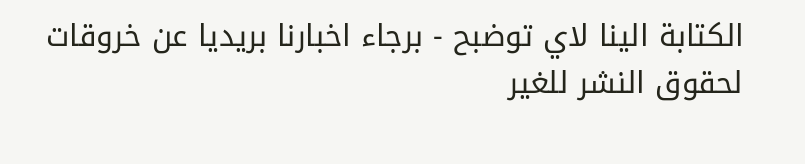الكتابة الينا لاي توضبح - برجاء اخبارنا بريديا عن خروقات لحقوق النشر للغير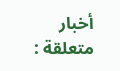أخبار متعلقة :